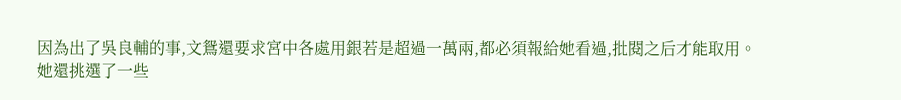因為出了吳良輔的事,文鴛還要求宮中各處用銀若是超過一萬兩,都必須報給她看過,批閱之后才能取用。
她還挑選了一些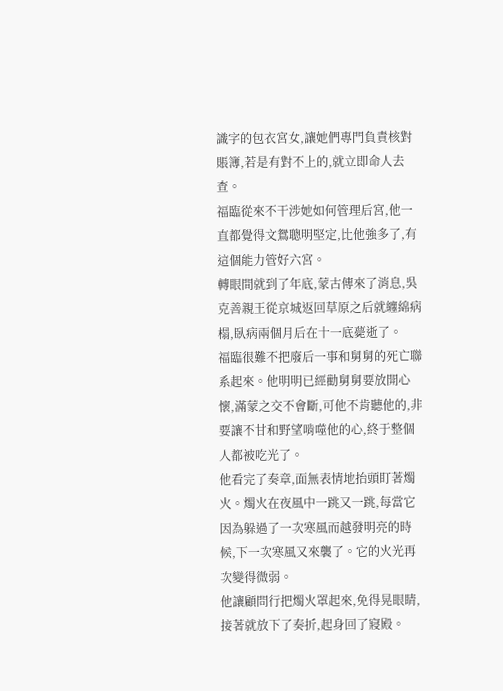識字的包衣宮女,讓她們專門負責核對賬簿,若是有對不上的,就立即命人去查。
福臨從來不干涉她如何管理后宮,他一直都覺得文鴛聰明堅定,比他強多了,有這個能力管好六宮。
轉眼間就到了年底,蒙古傳來了消息,吳克善親王從京城返回草原之后就纏綿病榻,臥病兩個月后在十一底薨逝了。
福臨很難不把廢后一事和舅舅的死亡聯系起來。他明明已經勸舅舅要放開心懷,滿蒙之交不會斷,可他不肯聽他的,非要讓不甘和野望啃噬他的心,終于整個人都被吃光了。
他看完了奏章,面無表情地抬頭盯著燭火。燭火在夜風中一跳又一跳,每當它因為躲過了一次寒風而越發明亮的時候,下一次寒風又來襲了。它的火光再次變得微弱。
他讓顧問行把燭火罩起來,免得晃眼睛,接著就放下了奏折,起身回了寢殿。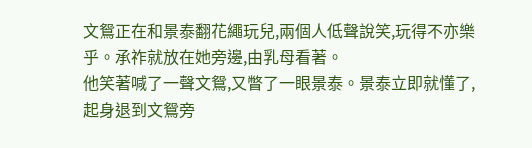文鴛正在和景泰翻花繩玩兒,兩個人低聲說笑,玩得不亦樂乎。承祚就放在她旁邊,由乳母看著。
他笑著喊了一聲文鴛,又瞥了一眼景泰。景泰立即就懂了,起身退到文鴛旁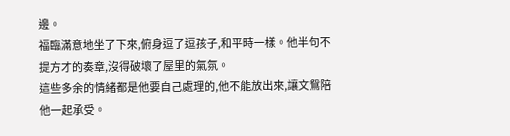邊。
福臨滿意地坐了下來,俯身逗了逗孩子,和平時一樣。他半句不提方才的奏章,沒得破壞了屋里的氣氛。
這些多余的情緒都是他要自己處理的,他不能放出來,讓文鴛陪他一起承受。